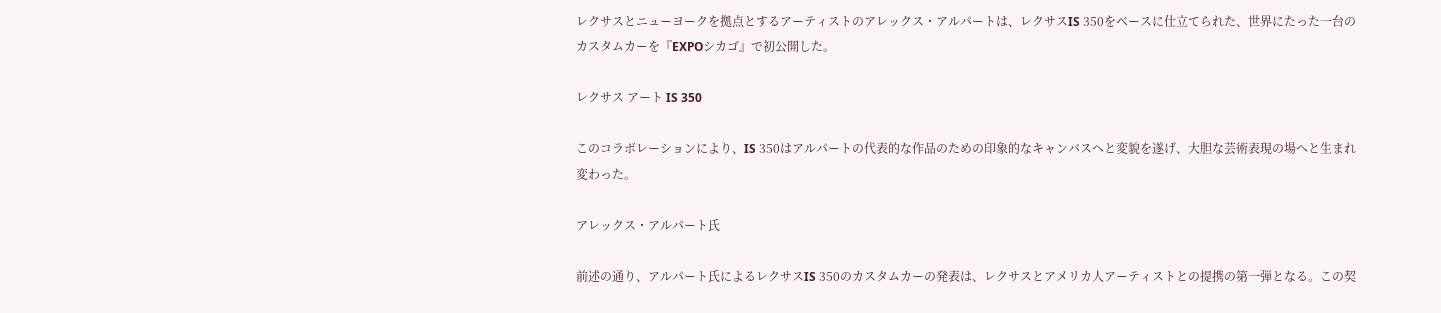レクサスとニューヨークを拠点とするアーティストのアレックス・アルパートは、レクサスIS 350をベースに仕立てられた、世界にたった一台のカスタムカーを『EXPOシカゴ』で初公開した。

レクサス アート IS 350

このコラボレーションにより、IS 350はアルパートの代表的な作品のための印象的なキャンバスへと変貌を遂げ、大胆な芸術表現の場へと生まれ変わった。

アレックス・アルパート氏

前述の通り、アルパート氏によるレクサスIS 350のカスタムカーの発表は、レクサスとアメリカ人アーティストとの提携の第一弾となる。この契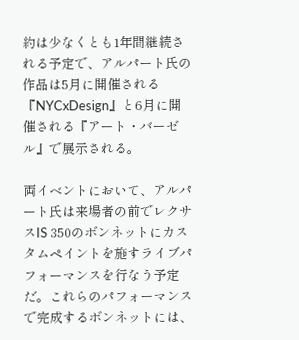約は少なくとも1年間継続される予定で、アルパート氏の作品は5月に開催される『NYCxDesign』と6月に開催される『アート・バーゼル』で展示される。

両イベントにおいて、アルパート氏は来場者の前でレクサスIS 350のボンネットにカスタムペイントを施すライブパフォーマンスを行なう予定だ。これらのパフォーマンスで完成するボンネットには、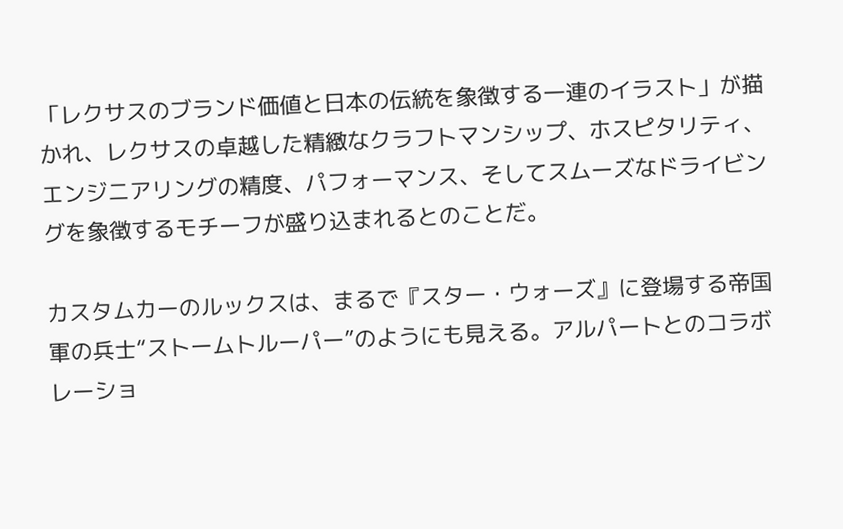「レクサスのブランド価値と日本の伝統を象徴する一連のイラスト」が描かれ、レクサスの卓越した精緻なクラフトマンシップ、ホスピタリティ、エンジニアリングの精度、パフォーマンス、そしてスムーズなドライビングを象徴するモチーフが盛り込まれるとのことだ。

カスタムカーのルックスは、まるで『スター・ウォーズ』に登場する帝国軍の兵士“ストームトルーパー”のようにも見える。アルパートとのコラボレーショ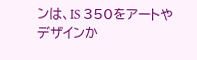ンは、IS 350をアートやデザインか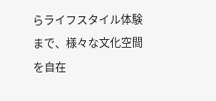らライフスタイル体験まで、様々な文化空間を自在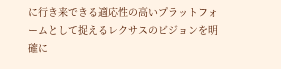に行き来できる適応性の高いプラットフォームとして捉えるレクサスのビジョンを明確に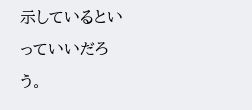示しているといっていいだろう。